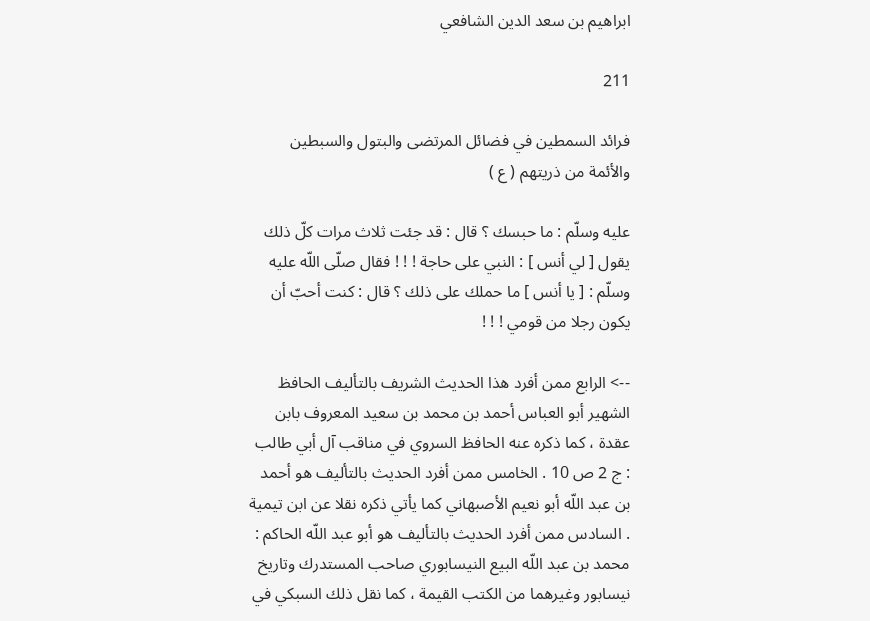ابراهيم بن سعد الدين الشافعي

211

فرائد السمطين في فضائل المرتضى والبتول والسبطين والأئمة من ذريتهم ( ع )

عليه وسلّم : ما حبسك ؟ قال : قد جئت ثلاث مرات كلّ ذلك يقول [ لي أنس ] : النبي على حاجة ! ! ! فقال صلّى اللّه عليه وسلّم : [ يا أنس ] ما حملك على ذلك ؟ قال : كنت أحبّ أن يكون رجلا من قومي ! ! !

--> الرابع ممن أفرد هذا الحديث الشريف بالتأليف الحافظ الشهير أبو العباس أحمد بن محمد بن سعيد المعروف بابن عقدة ، كما ذكره عنه الحافظ السروي في مناقب آل أبي طالب : ج 2 ص 10 . الخامس ممن أفرد الحديث بالتأليف هو أحمد بن عبد اللّه أبو نعيم الأصبهاني كما يأتي ذكره نقلا عن ابن تيمية . السادس ممن أفرد الحديث بالتأليف هو أبو عبد اللّه الحاكم : محمد بن عبد اللّه البيع النيسابوري صاحب المستدرك وتاريخ نيسابور وغيرهما من الكتب القيمة ، كما نقل ذلك السبكي في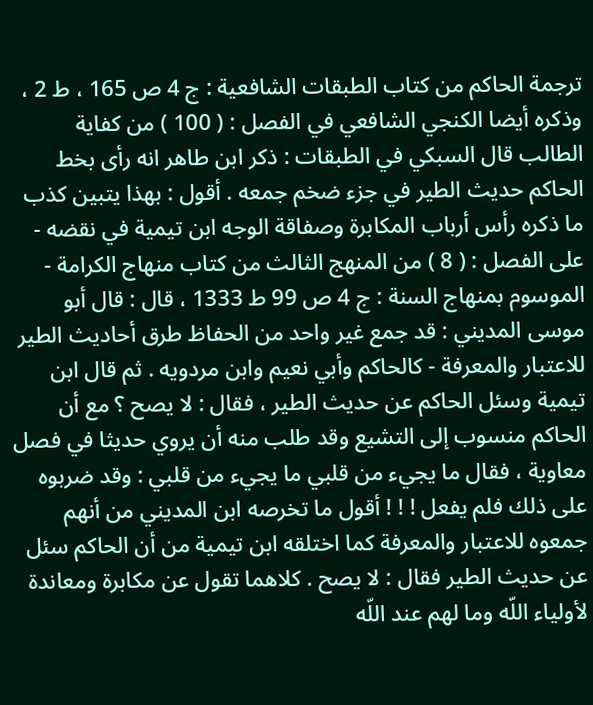ترجمة الحاكم من كتاب الطبقات الشافعية : ج 4 ص 165 ، ط 2 ، وذكره أيضا الكنجي الشافعي في الفصل : ( 100 ) من كفاية الطالب قال السبكي في الطبقات : ذكر ابن طاهر انه رأى بخط الحاكم حديث الطير في جزء ضخم جمعه . أقول : بهذا يتبين كذب ما ذكره رأس أرباب المكابرة وصفاقة الوجه ابن تيمية في نقضه - على الفصل : ( 8 ) من المنهج الثالث من كتاب منهاج الكرامة - الموسوم بمنهاج السنة : ج 4 ص 99 ط 1333 ، قال : قال أبو موسى المديني : قد جمع غير واحد من الحفاظ طرق أحاديث الطير للاعتبار والمعرفة - كالحاكم وأبي نعيم وابن مردويه . ثم قال ابن تيمية وسئل الحاكم عن حديث الطير ، فقال : لا يصح ؟ مع أن الحاكم منسوب إلى التشيع وقد طلب منه أن يروي حديثا في فصل معاوية ، فقال ما يجيء من قلبي ما يجيء من قلبي : وقد ضربوه على ذلك فلم يفعل ! ! ! أقول ما تخرصه ابن المديني من أنهم جمعوه للاعتبار والمعرفة كما اختلقه ابن تيمية من أن الحاكم سئل عن حديث الطير فقال : لا يصح . كلاهما تقول عن مكابرة ومعاندة لأولياء اللّه وما لهم عند اللّه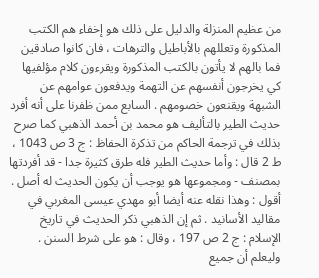من عظيم المنزلة والدليل على ذلك هو إخفاء هم الكتب المذكورة وتعللهم بالأباطيل والترهات ، فان كانوا صادقين فما بالهم لا يأتون بالكتب المذكورة ويقرءون كلام مؤلفيها كي يخرجون أنفسهم عن التهمة ويدفعون عوامهم عن الشبهة ويقنعون خصومهم . السابع ممن ظفرنا على أنه أفرد حديث الطير بالتأليف هو محمد بن أحمد الذهبي كما صرح بذلك في ترجمة الحاكم من تذكرة الحفاظ : ج 3 ص 1043 ، ط 2 قال : وأما حديث الطير فله طرق كثيرة جدا - قد أفردتها بمصنف - ومجموعها هو يوجب أن يكون الحديث له أصل . أقول : وهذا نقله عنه أيضا أبو مهدي عيسى المغربي في مقاليد الأسانيد . ثم إن الذهبي ذكر الحديث في تاريخ الإسلام : ج 2 ص 197 ، وقال : هو على شرط السنن . وليعلم أن جميع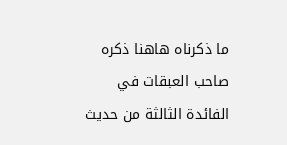ما ذكرناه هاهنا ذكره صاحب العبقات في الفائدة الثالثة من حديث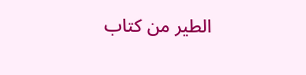الطير من كتاب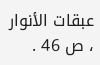عبقات الأنوار ، ص 46 .